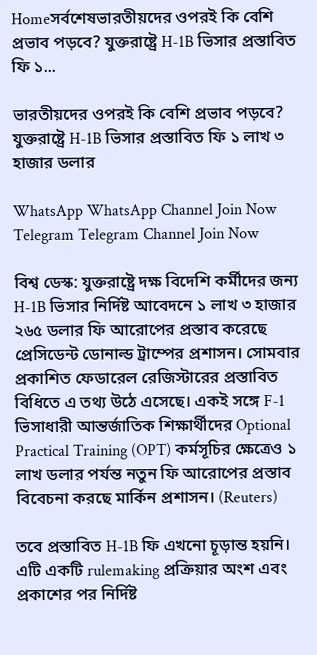Homeসর্বশেষভারতীয়দের ওপরই কি বেশি প্রভাব পড়বে? যুক্তরাষ্ট্রে H-1B ভিসার প্রস্তাবিত ফি ১...

ভারতীয়দের ওপরই কি বেশি প্রভাব পড়বে? যুক্তরাষ্ট্রে H-1B ভিসার প্রস্তাবিত ফি ১ লাখ ৩ হাজার ডলার

WhatsApp WhatsApp Channel Join Now
Telegram Telegram Channel Join Now

বিশ্ব ডেস্ক: যুক্তরাষ্ট্রে দক্ষ বিদেশি কর্মীদের জন্য H-1B ভিসার নির্দিষ্ট আবেদনে ১ লাখ ৩ হাজার ২৬৫ ডলার ফি আরোপের প্রস্তাব করেছে প্রেসিডেন্ট ডোনাল্ড ট্রাম্পের প্রশাসন। সোমবার প্রকাশিত ফেডারেল রেজিস্টারের প্রস্তাবিত বিধিতে এ তথ্য উঠে এসেছে। একই সঙ্গে F-1 ভিসাধারী আন্তর্জাতিক শিক্ষার্থীদের Optional Practical Training (OPT) কর্মসূচির ক্ষেত্রেও ১ লাখ ডলার পর্যন্ত নতুন ফি আরোপের প্রস্তাব বিবেচনা করছে মার্কিন প্রশাসন। (Reuters)

তবে প্রস্তাবিত H-1B ফি এখনো চূড়ান্ত হয়নি। এটি একটি rulemaking প্রক্রিয়ার অংশ এবং প্রকাশের পর নির্দিষ্ট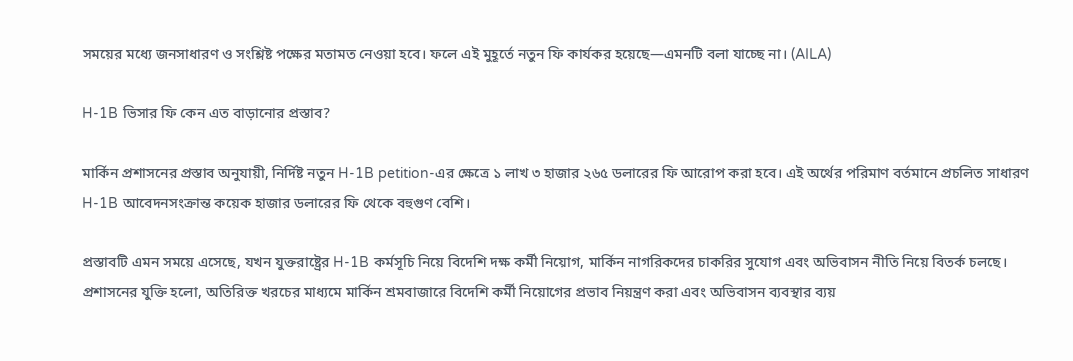সময়ের মধ্যে জনসাধারণ ও সংশ্লিষ্ট পক্ষের মতামত নেওয়া হবে। ফলে এই মুহূর্তে নতুন ফি কার্যকর হয়েছে—এমনটি বলা যাচ্ছে না। (AILA)

H-1B ভিসার ফি কেন এত বাড়ানোর প্রস্তাব?

মার্কিন প্রশাসনের প্রস্তাব অনুযায়ী, নির্দিষ্ট নতুন H-1B petition-এর ক্ষেত্রে ১ লাখ ৩ হাজার ২৬৫ ডলারের ফি আরোপ করা হবে। এই অর্থের পরিমাণ বর্তমানে প্রচলিত সাধারণ H-1B আবেদনসংক্রান্ত কয়েক হাজার ডলারের ফি থেকে বহুগুণ বেশি।

প্রস্তাবটি এমন সময়ে এসেছে, যখন যুক্তরাষ্ট্রের H-1B কর্মসূচি নিয়ে বিদেশি দক্ষ কর্মী নিয়োগ, মার্কিন নাগরিকদের চাকরির সুযোগ এবং অভিবাসন নীতি নিয়ে বিতর্ক চলছে। প্রশাসনের যুক্তি হলো, অতিরিক্ত খরচের মাধ্যমে মার্কিন শ্রমবাজারে বিদেশি কর্মী নিয়োগের প্রভাব নিয়ন্ত্রণ করা এবং অভিবাসন ব্যবস্থার ব্যয়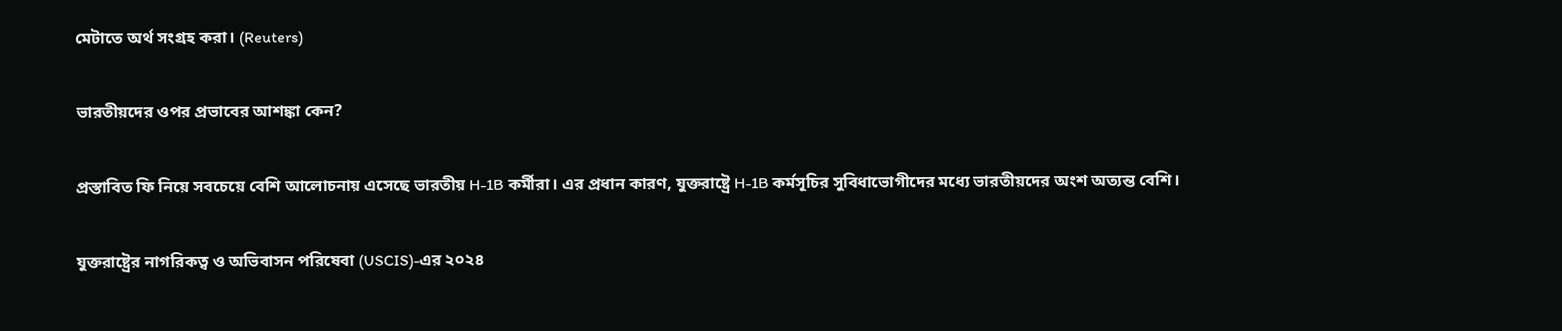মেটাতে অর্থ সংগ্রহ করা। (Reuters)

ভারতীয়দের ওপর প্রভাবের আশঙ্কা কেন?

প্রস্তাবিত ফি নিয়ে সবচেয়ে বেশি আলোচনায় এসেছে ভারতীয় H-1B কর্মীরা। এর প্রধান কারণ, যুক্তরাষ্ট্রে H-1B কর্মসূচির সুবিধাভোগীদের মধ্যে ভারতীয়দের অংশ অত্যন্ত বেশি।

যুক্তরাষ্ট্রের নাগরিকত্ব ও অভিবাসন পরিষেবা (USCIS)-এর ২০২৪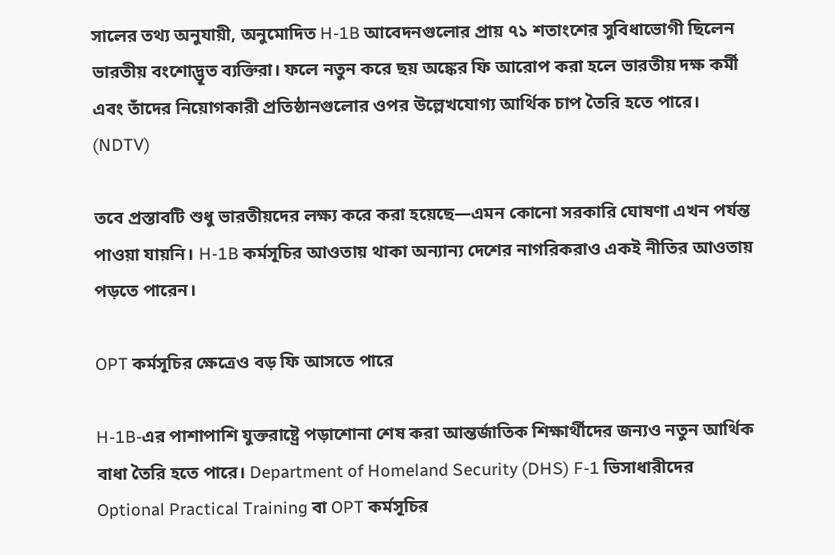সালের তথ্য অনুযায়ী, অনুমোদিত H-1B আবেদনগুলোর প্রায় ৭১ শতাংশের সুবিধাভোগী ছিলেন ভারতীয় বংশোদ্ভূত ব্যক্তিরা। ফলে নতুন করে ছয় অঙ্কের ফি আরোপ করা হলে ভারতীয় দক্ষ কর্মী এবং তাঁদের নিয়োগকারী প্রতিষ্ঠানগুলোর ওপর উল্লেখযোগ্য আর্থিক চাপ তৈরি হতে পারে। (NDTV)

তবে প্রস্তাবটি শুধু ভারতীয়দের লক্ষ্য করে করা হয়েছে—এমন কোনো সরকারি ঘোষণা এখন পর্যন্ত পাওয়া যায়নি। H-1B কর্মসূচির আওতায় থাকা অন্যান্য দেশের নাগরিকরাও একই নীতির আওতায় পড়তে পারেন।

OPT কর্মসূচির ক্ষেত্রেও বড় ফি আসতে পারে

H-1B-এর পাশাপাশি যুক্তরাষ্ট্রে পড়াশোনা শেষ করা আন্তর্জাতিক শিক্ষার্থীদের জন্যও নতুন আর্থিক বাধা তৈরি হতে পারে। Department of Homeland Security (DHS) F-1 ভিসাধারীদের Optional Practical Training বা OPT কর্মসূচির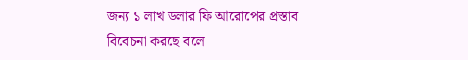জন্য ১ লাখ ডলার ফি আরোপের প্রস্তাব বিবেচনা করছে বলে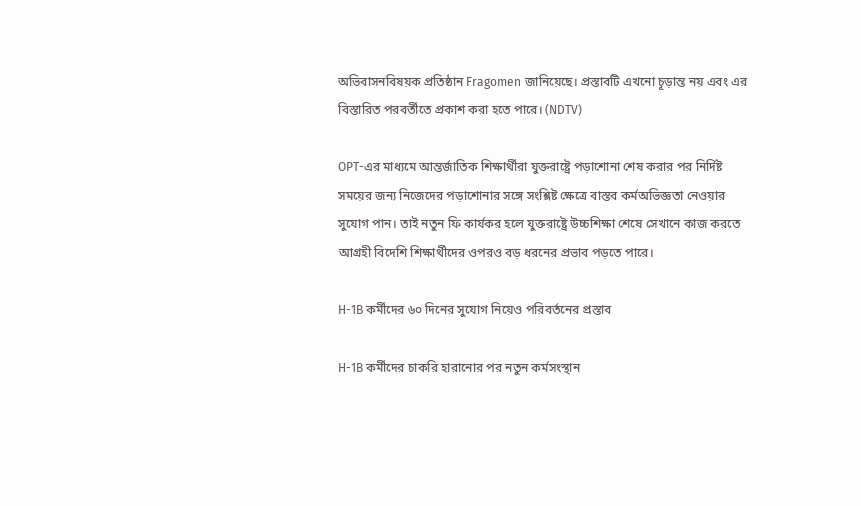অভিবাসনবিষয়ক প্রতিষ্ঠান Fragomen জানিয়েছে। প্রস্তাবটি এখনো চূড়ান্ত নয় এবং এর বিস্তারিত পরবর্তীতে প্রকাশ করা হতে পারে। (NDTV)

OPT-এর মাধ্যমে আন্তর্জাতিক শিক্ষার্থীরা যুক্তরাষ্ট্রে পড়াশোনা শেষ করার পর নির্দিষ্ট সময়ের জন্য নিজেদের পড়াশোনার সঙ্গে সংশ্লিষ্ট ক্ষেত্রে বাস্তব কর্মঅভিজ্ঞতা নেওয়ার সুযোগ পান। তাই নতুন ফি কার্যকর হলে যুক্তরাষ্ট্রে উচ্চশিক্ষা শেষে সেখানে কাজ করতে আগ্রহী বিদেশি শিক্ষার্থীদের ওপরও বড় ধরনের প্রভাব পড়তে পারে।

H-1B কর্মীদের ৬০ দিনের সুযোগ নিয়েও পরিবর্তনের প্রস্তাব

H-1B কর্মীদের চাকরি হারানোর পর নতুন কর্মসংস্থান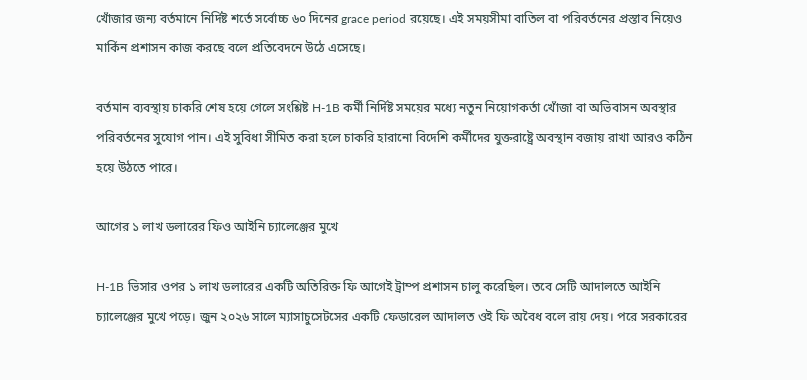খোঁজার জন্য বর্তমানে নির্দিষ্ট শর্তে সর্বোচ্চ ৬০ দিনের grace period রয়েছে। এই সময়সীমা বাতিল বা পরিবর্তনের প্রস্তাব নিয়েও মার্কিন প্রশাসন কাজ করছে বলে প্রতিবেদনে উঠে এসেছে।

বর্তমান ব্যবস্থায় চাকরি শেষ হয়ে গেলে সংশ্লিষ্ট H-1B কর্মী নির্দিষ্ট সময়ের মধ্যে নতুন নিয়োগকর্তা খোঁজা বা অভিবাসন অবস্থার পরিবর্তনের সুযোগ পান। এই সুবিধা সীমিত করা হলে চাকরি হারানো বিদেশি কর্মীদের যুক্তরাষ্ট্রে অবস্থান বজায় রাখা আরও কঠিন হয়ে উঠতে পারে।

আগের ১ লাখ ডলারের ফিও আইনি চ্যালেঞ্জের মুখে

H-1B ভিসার ওপর ১ লাখ ডলারের একটি অতিরিক্ত ফি আগেই ট্রাম্প প্রশাসন চালু করেছিল। তবে সেটি আদালতে আইনি চ্যালেঞ্জের মুখে পড়ে। জুন ২০২৬ সালে ম্যাসাচুসেটসের একটি ফেডারেল আদালত ওই ফি অবৈধ বলে রায় দেয়। পরে সরকারের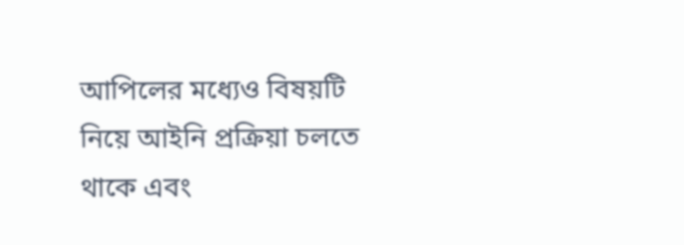আপিলের মধ্যেও বিষয়টি নিয়ে আইনি প্রক্রিয়া চলতে থাকে এবং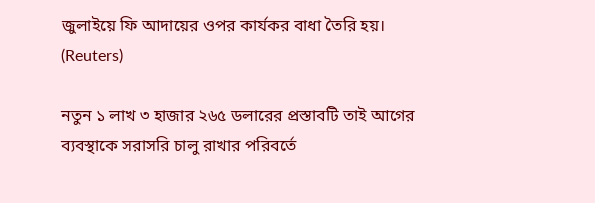জুলাইয়ে ফি আদায়ের ওপর কার্যকর বাধা তৈরি হয়। (Reuters)

নতুন ১ লাখ ৩ হাজার ২৬৫ ডলারের প্রস্তাবটি তাই আগের ব্যবস্থাকে সরাসরি চালু রাখার পরিবর্তে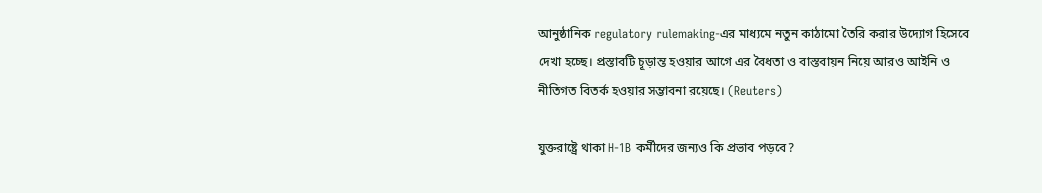আনুষ্ঠানিক regulatory rulemaking-এর মাধ্যমে নতুন কাঠামো তৈরি করার উদ্যোগ হিসেবে দেখা হচ্ছে। প্রস্তাবটি চূড়ান্ত হওয়ার আগে এর বৈধতা ও বাস্তবায়ন নিয়ে আরও আইনি ও নীতিগত বিতর্ক হওয়ার সম্ভাবনা রয়েছে। (Reuters)

যুক্তরাষ্ট্রে থাকা H-1B কর্মীদের জন্যও কি প্রভাব পড়বে?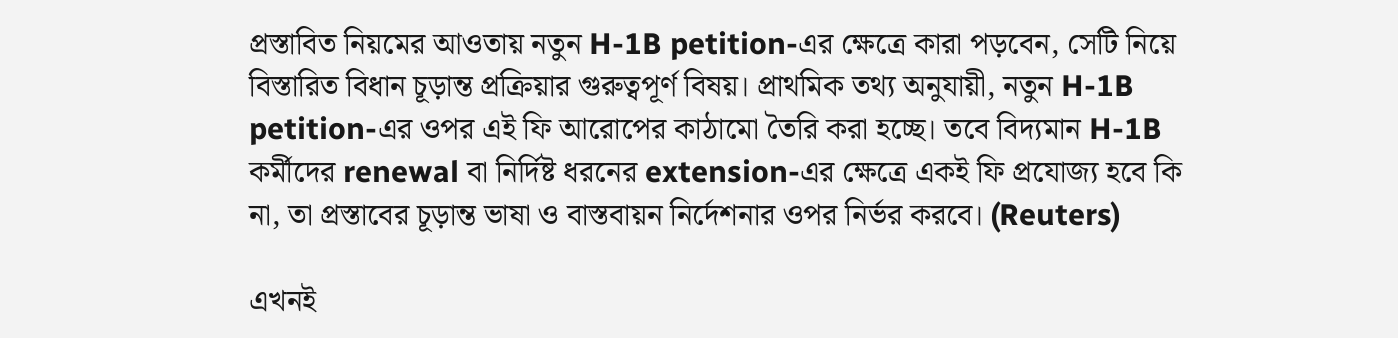প্রস্তাবিত নিয়মের আওতায় নতুন H-1B petition-এর ক্ষেত্রে কারা পড়বেন, সেটি নিয়ে বিস্তারিত বিধান চূড়ান্ত প্রক্রিয়ার গুরুত্বপূর্ণ বিষয়। প্রাথমিক তথ্য অনুযায়ী, নতুন H-1B petition-এর ওপর এই ফি আরোপের কাঠামো তৈরি করা হচ্ছে। তবে বিদ্যমান H-1B কর্মীদের renewal বা নির্দিষ্ট ধরনের extension-এর ক্ষেত্রে একই ফি প্রযোজ্য হবে কি না, তা প্রস্তাবের চূড়ান্ত ভাষা ও বাস্তবায়ন নির্দেশনার ওপর নির্ভর করবে। (Reuters)

এখনই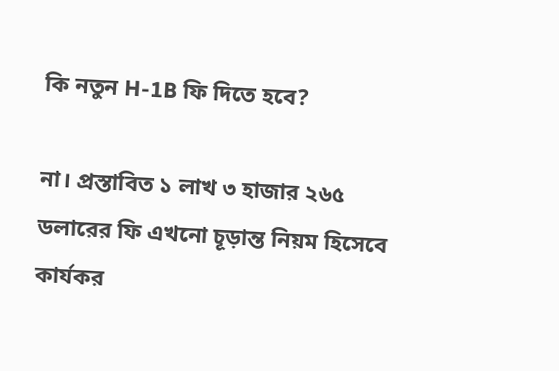কি নতুন H-1B ফি দিতে হবে?

না। প্রস্তাবিত ১ লাখ ৩ হাজার ২৬৫ ডলারের ফি এখনো চূড়ান্ত নিয়ম হিসেবে কার্যকর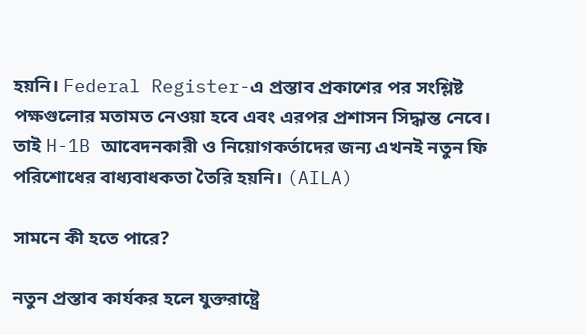হয়নি। Federal Register-এ প্রস্তাব প্রকাশের পর সংশ্লিষ্ট পক্ষগুলোর মতামত নেওয়া হবে এবং এরপর প্রশাসন সিদ্ধান্ত নেবে। তাই H-1B আবেদনকারী ও নিয়োগকর্তাদের জন্য এখনই নতুন ফি পরিশোধের বাধ্যবাধকতা তৈরি হয়নি। (AILA)

সামনে কী হতে পারে?

নতুন প্রস্তাব কার্যকর হলে যুক্তরাষ্ট্রে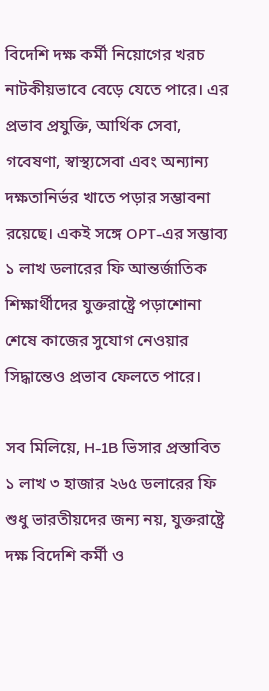বিদেশি দক্ষ কর্মী নিয়োগের খরচ নাটকীয়ভাবে বেড়ে যেতে পারে। এর প্রভাব প্রযুক্তি, আর্থিক সেবা, গবেষণা, স্বাস্থ্যসেবা এবং অন্যান্য দক্ষতানির্ভর খাতে পড়ার সম্ভাবনা রয়েছে। একই সঙ্গে OPT-এর সম্ভাব্য ১ লাখ ডলারের ফি আন্তর্জাতিক শিক্ষার্থীদের যুক্তরাষ্ট্রে পড়াশোনা শেষে কাজের সুযোগ নেওয়ার সিদ্ধান্তেও প্রভাব ফেলতে পারে।

সব মিলিয়ে, H-1B ভিসার প্রস্তাবিত ১ লাখ ৩ হাজার ২৬৫ ডলারের ফি শুধু ভারতীয়দের জন্য নয়, যুক্তরাষ্ট্রে দক্ষ বিদেশি কর্মী ও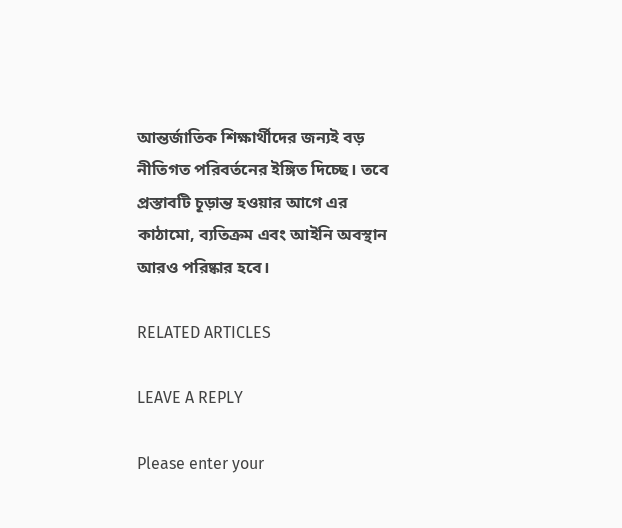আন্তর্জাতিক শিক্ষার্থীদের জন্যই বড় নীতিগত পরিবর্তনের ইঙ্গিত দিচ্ছে। তবে প্রস্তাবটি চূড়ান্ত হওয়ার আগে এর কাঠামো, ব্যতিক্রম এবং আইনি অবস্থান আরও পরিষ্কার হবে।

RELATED ARTICLES

LEAVE A REPLY

Please enter your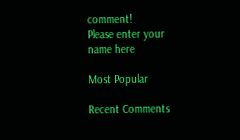comment!
Please enter your name here

Most Popular

Recent Comments